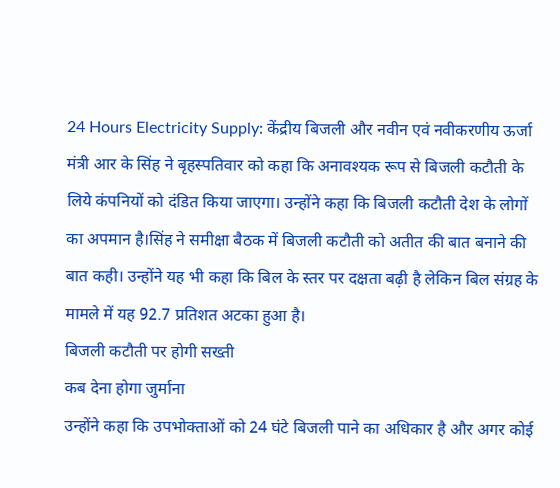24 Hours Electricity Supply: केंद्रीय बिजली और नवीन एवं नवीकरणीय ऊर्जा मंत्री आर के सिंह ने बृहस्पतिवार को कहा कि अनावश्यक रूप से बिजली कटौती के लिये कंपनियों को दंडित किया जाएगा। उन्होंने कहा कि बिजली कटौती देश के लोगों का अपमान है।सिंह ने समीक्षा बैठक में बिजली कटौती को अतीत की बात बनाने की बात कही। उन्होंने यह भी कहा कि बिल के स्तर पर दक्षता बढ़ी है लेकिन बिल संग्रह के मामले में यह 92.7 प्रतिशत अटका हुआ है।
बिजली कटौती पर होगी सख्ती
कब देना होगा जुर्माना
उन्होंने कहा कि उपभोक्ताओं को 24 घंटे बिजली पाने का अधिकार है और अगर कोई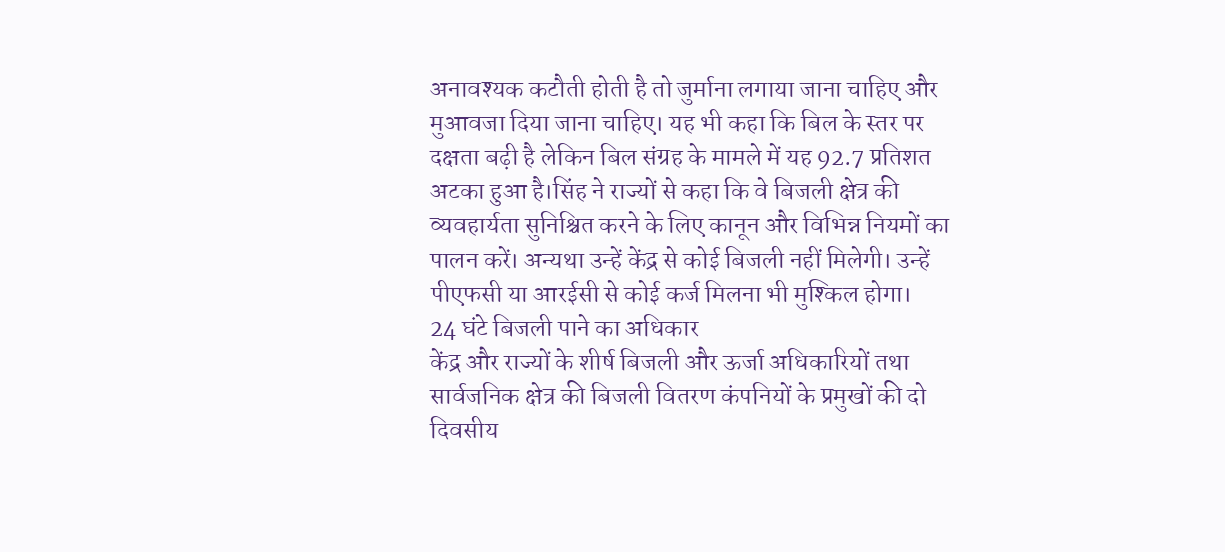अनावश्यक कटौती होती है तो जुर्माना लगाया जाना चाहिए और मुआवजा दिया जाना चाहिए। यह भी कहा कि बिल के स्तर पर दक्षता बढ़ी है लेकिन बिल संग्रह के मामले में यह 92.7 प्रतिशत अटका हुआ है।सिंह ने राज्यों से कहा कि वे बिजली क्षेत्र की व्यवहार्यता सुनिश्चित करने के लिए कानून और विभिन्न नियमों का पालन करें। अन्यथा उन्हें केंद्र से कोई बिजली नहीं मिलेगी। उन्हें पीएफसी या आरईसी से कोई कर्ज मिलना भी मुश्किल होगा।
24 घंटे बिजली पाने का अधिकार
केंद्र और राज्यों के शीर्ष बिजली और ऊर्जा अधिकारियों तथा सार्वजनिक क्षेत्र की बिजली वितरण कंपनियों के प्रमुखों की दो दिवसीय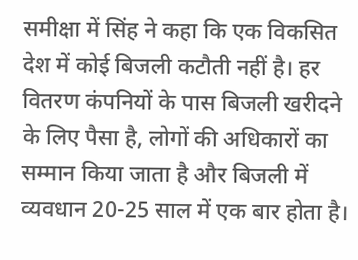समीक्षा में सिंह ने कहा कि एक विकसित देश में कोई बिजली कटौती नहीं है। हर वितरण कंपनियों के पास बिजली खरीदने के लिए पैसा है, लोगों की अधिकारों का सम्मान किया जाता है और बिजली में व्यवधान 20-25 साल में एक बार होता है।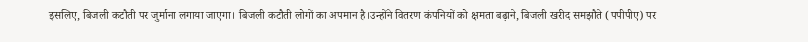इसलिए, बिजली कटौती पर जुर्माना लगाया जाएगा। बिजली कटौती लोगों का अपमान है।उन्होंने वितरण कंपनियों को क्षमता बढ़ाने, बिजली खरीद समझौते (पपीपीए) पर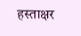हस्ताक्षर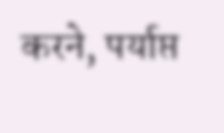करने, पर्याप्त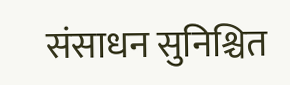संसाधन सुनिश्चित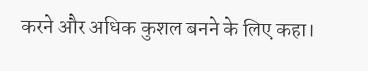करने और अधिक कुशल बनने के लिए कहा।